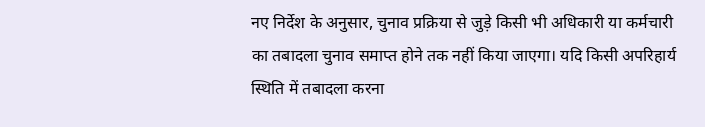नए निर्देश के अनुसार, चुनाव प्रक्रिया से जुड़े किसी भी अधिकारी या कर्मचारी का तबादला चुनाव समाप्त होने तक नहीं किया जाएगा। यदि किसी अपरिहार्य स्थिति में तबादला करना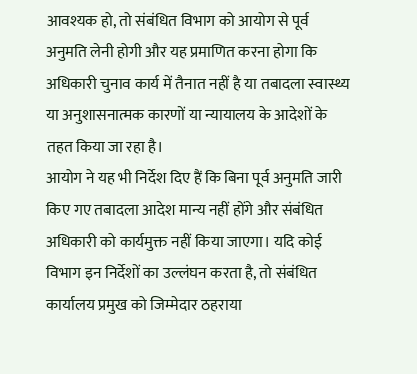आवश्यक हो, तो संबंधित विभाग को आयोग से पूर्व अनुमति लेनी होगी और यह प्रमाणित करना होगा कि अधिकारी चुनाव कार्य में तैनात नहीं है या तबादला स्वास्थ्य या अनुशासनात्मक कारणों या न्यायालय के आदेशों के तहत किया जा रहा है।
आयोग ने यह भी निर्देश दिए हैं कि बिना पूर्व अनुमति जारी किए गए तबादला आदेश मान्य नहीं होंगे और संबंधित अधिकारी को कार्यमुक्त नहीं किया जाएगा। यदि कोई विभाग इन निर्देशों का उल्लंघन करता है, तो संबंधित कार्यालय प्रमुख को जिम्मेदार ठहराया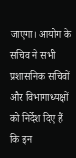जाएगा। आयोग के सचिव ने सभी प्रशासनिक सचिवों और विभागाध्यक्षों को निर्देश दिए हैं कि इन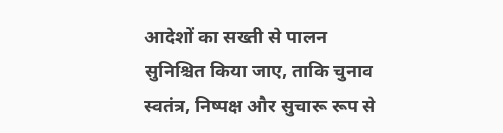आदेशों का सख्ती से पालन सुनिश्चित किया जाए, ताकि चुनाव स्वतंत्र, निष्पक्ष और सुचारू रूप से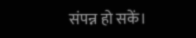संपन्न हो सकें।